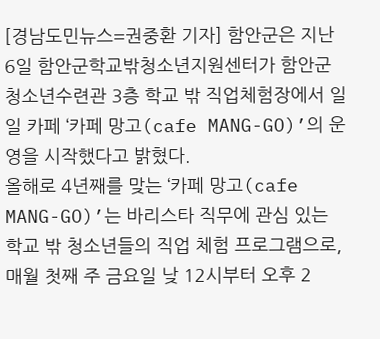[경남도민뉴스=권중환 기자] 함안군은 지난 6일 함안군학교밖청소년지원센터가 함안군 청소년수련관 3층 학교 밖 직업체험장에서 일일 카페 ‘카페 망고(cafe MANG-GO)’의 운영을 시작했다고 밝혔다.
올해로 4년째를 맞는 ‘카페 망고(cafe MANG-GO)’는 바리스타 직무에 관심 있는 학교 밖 청소년들의 직업 체험 프로그램으로, 매월 첫째 주 금요일 낮 12시부터 오후 2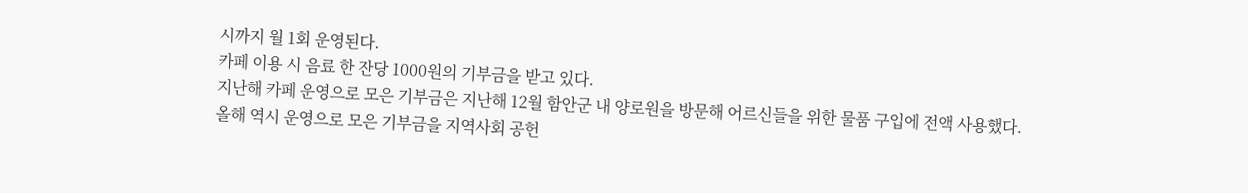시까지 월 1회 운영된다.
카페 이용 시 음료 한 잔당 1000원의 기부금을 받고 있다.
지난해 카페 운영으로 모은 기부금은 지난해 12월 함안군 내 양로원을 방문해 어르신들을 위한 물품 구입에 전액 사용했다.
올해 역시 운영으로 모은 기부금을 지역사회 공헌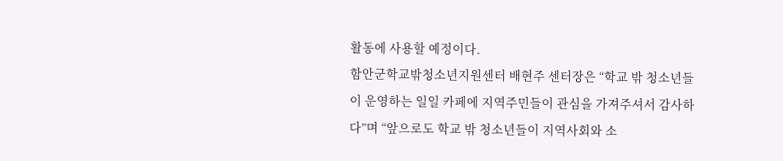활동에 사용할 예정이다.
함안군학교밖청소년지원센터 배현주 센터장은 “학교 밖 청소년들이 운영하는 일일 카페에 지역주민들이 관심을 가져주셔서 감사하다”며 “앞으로도 학교 밖 청소년들이 지역사회와 소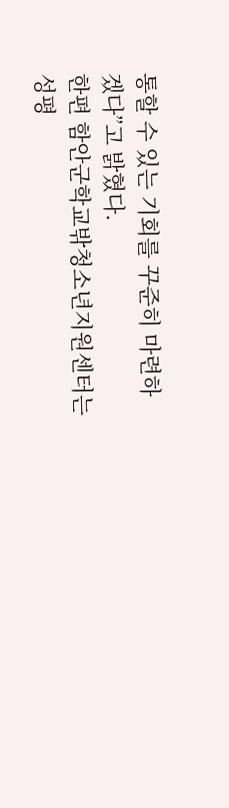통할 수 있는 기회를 꾸준히 마련하겠다”고 밝혔다.
한편 함안군학교밖청소년지원센터는 성평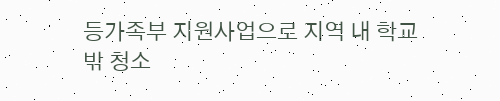등가족부 지원사업으로 지역 내 학교 밖 청소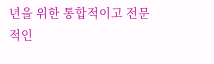년을 위한 통합적이고 전문적인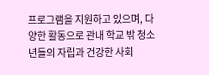프로그램을 지원하고 있으며, 다양한 활동으로 관내 학교 밖 청소년들의 자립과 건강한 사회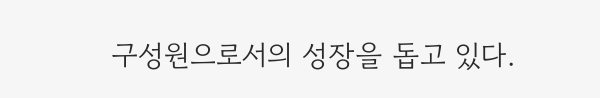구성원으로서의 성장을 돕고 있다.